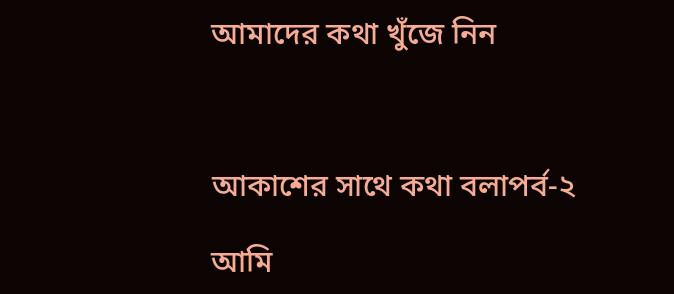আমাদের কথা খুঁজে নিন



আকাশের সাথে কথা বলাপর্ব-২

আমি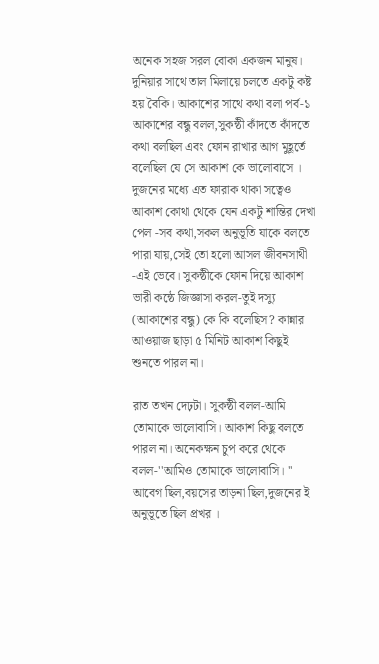অনেক সহজ সরল বোকা একজন মানুষ। দুনিয়ার সাথে তাল মিলায়ে চলতে একটু কষ্ট হয় বৈকি। আকাশের সাথে কথা বলা পর্ব-১ আকাশের বন্ধু বলল,সুকন্ঠী কাঁদতে কাঁদতে কথা বলছিল এবং ফোন রাখার আগ মুহূর্তে বলেছিল যে সে আকাশ কে ভালোবাসে । দুজনের মধ্যে এত ফারাক থাকা সত্বেও আকাশ কোথা থেকে যেন একটু শান্তির দেখা পেল -সব কথা,সকল অনুভূতি যাকে বলতে পারা যায়,সেই তো হলো আসল জীবনসাথী -এই ভেবে। সুকন্ঠীকে ফোন দিয়ে আকাশ ভারী কন্ঠে জিজ্ঞাসা করল-তুই দস্যু (আকাশের বন্ধু) কে কি বলেছিস? কান্নার আওয়াজ ছাড়া ৫ মিনিট আকাশ কিছুই শুনতে পারল না।

রাত তখন দেঢ়টা। সুকন্ঠী বলল-আমি তোমাকে ভালোবাসি। আকাশ কিছু বলতে পারল না। অনেকক্ষন চুপ করে থেকে বলল-''আমিও তোমাকে ভালোবাসি। '' আবেগ ছিল,বয়সের তাড়না ছিল,দুজনের ই অনুভূতে ছিল প্রখর ।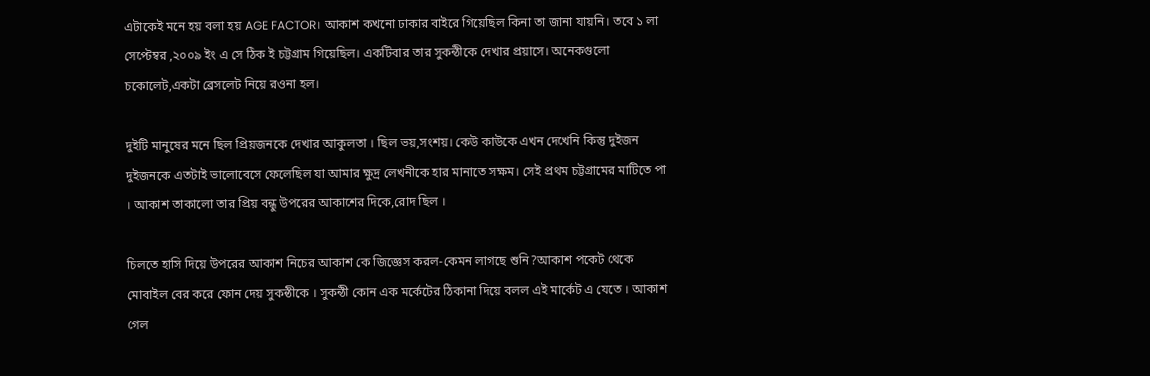এটাকেই মনে হয় বলা হয় AGE FACTOR। আকাশ কখনো ঢাকার বাইরে গিয়েছিল কিনা তা জানা যায়নি। তবে ১ লা সেপ্টেম্বর ,২০০৯ ইং এ সে ঠিক ই চট্টগ্রাম গিয়েছিল। একটিবার তার সুকন্ঠীকে দেখার প্রয়াসে। অনেকগুলো চকোলেট,একটা ব্রেসলেট নিয়ে রওনা হল।

দুইটি মানুষের মনে ছিল প্রিয়জনকে দেখার আকুলতা । ছিল ভয়,সংশয়। কেউ কাউকে এখন দেখেনি কিন্তু দুইজন দুইজনকে এতটাই ভালোবেসে ফেলেছিল যা আমার ক্ষুদ্র লেখনীকে হার মানাতে সক্ষম। সেই প্রথম চট্টগ্রামের মাটিতে পা । আকাশ তাকালো তার প্রিয় বন্ধু উপরের আকাশের দিকে,রোদ ছিল ।

চিলতে হাসি দিয়ে উপরের আকাশ নিচের আকাশ কে জিজ্ঞেস করল-কেমন লাগছে শুনি?আকাশ পকেট থেকে মোবাইল বের করে ফোন দেয় সুকন্ঠীকে । সুকন্ঠী কোন এক মর্কেটের ঠিকানা দিয়ে বলল এই মার্কেট এ যেতে । আকাশ গেল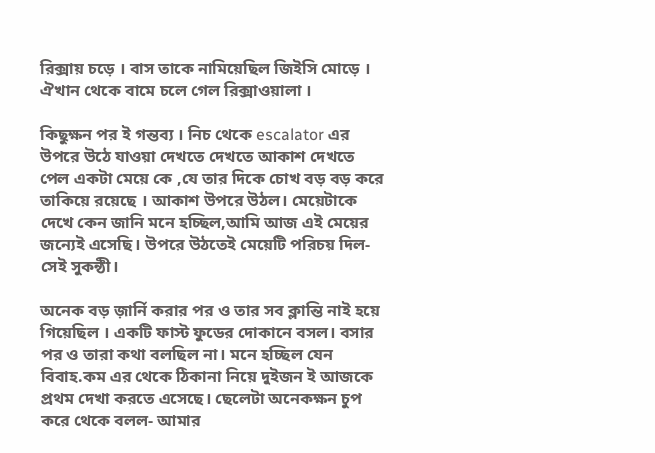রিক্সায় চড়ে । বাস তাকে নামিয়েছিল জিইসি মোড়ে । ঐখান থেকে বামে চলে গেল রিক্সাওয়ালা ।

কিছুক্ষন পর ই গন্তব্য । নিচ থেকে escalator এর উপরে উঠে যাওয়া দেখতে দেখতে আকাশ দেখতে পেল একটা মেয়ে কে ,যে তার দিকে চোখ বড় বড় করে তাকিয়ে রয়েছে । আকাশ উপরে উঠল। মেয়েটাকে দেখে কেন জানি মনে হচ্ছিল,আমি আজ এই মেয়ের জন্যেই এসেছি। উপরে উঠতেই মেয়েটি পরিচয় দিল-সেই সুকন্ঠী।

অনেক বড় জ়ার্নি করার পর ও তার সব ক্লান্তি নাই হয়ে গিয়েছিল । একটি ফাস্ট ফুডের দোকানে বসল। বসার পর ও তারা কথা বলছিল না। মনে হচ্ছিল যেন বিবাহ.কম এর থেকে ঠিকানা নিয়ে দুইজন ই আজকে প্রথম দেখা করতে এসেছে। ছেলেটা অনেকক্ষন চুপ করে থেকে বলল- আমার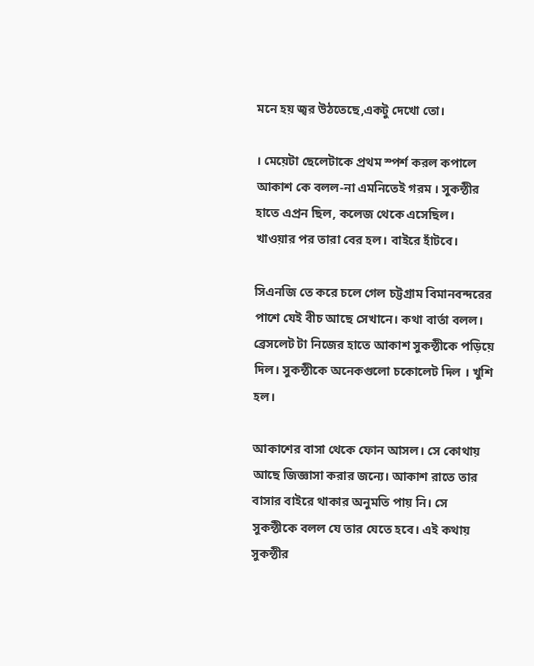মনে হয় জ্বর উঠতেছে,একটু দেখো তো।

। মেয়েটা ছেলেটাকে প্রথম স্পর্শ করল কপালে আকাশ কে বলল-না এমনিতেই গরম । সুকন্ঠীর হাতে এপ্রন ছিল, কলেজ থেকে এসেছিল। খাওয়ার পর তারা বের হল। বাইরে হাঁটবে।

সিএনজি তে করে চলে গেল চট্টগ্রাম বিমানবন্দরের পাশে যেই বীচ আছে সেখানে। কথা বার্তা বলল। ব্রেসলেট টা নিজের হাতে আকাশ সুকন্ঠীকে পড়িয়ে দিল। সুকন্ঠীকে অনেকগুলো চকোলেট দিল । খুশি হল।

আকাশের বাসা থেকে ফোন আসল। সে কোথায় আছে জিজ্ঞাসা করার জন্যে। আকাশ রাতে তার বাসার বাইরে থাকার অনুমতি পায় নি। সে সুকন্ঠীকে বলল যে তার যেতে হবে। এই কথায় সুকন্ঠীর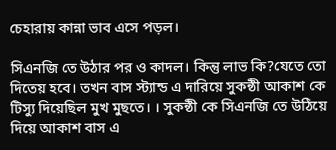চেহারায় কান্না ভাব এসে পড়ল।

সিএনজি তে উঠার পর ও কাদল। কিন্তু লাভ কি?যেতে তো দিতেয় হবে। তখন বাস স্ট্যান্ড এ দারিয়ে সুকন্ঠী আকাশ কে টিস্যু দিয়েছিল মুখ মুছতে। । সুকন্ঠী কে সিএনজি তে উঠিয়ে দিয়ে আকাশ বাস এ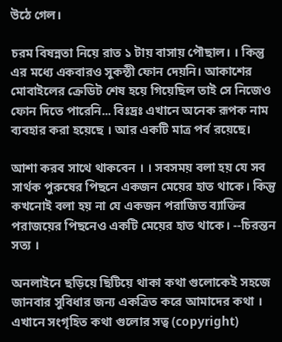উঠে গেল।

চরম বিষন্নতা নিয়ে রাত ১ টায় বাসায় পৌছাল। । কিন্তু এর মধ্যে একবারও সুকন্ঠী ফোন দেয়নি। আকাশের মোবাইলের ক্রেডিট শেষ হয়ে গিয়েছিল তাই সে নিজেও ফোন দিতে পারেনি... বিঃদ্রঃ এখানে অনেক রূপক নাম ব্যবহার করা হয়েছে । আর একটি মাত্র পর্ব রয়েছে।

আশা করব সাথে থাকবেন । । সবসময় বলা হয় যে সব সার্থক পুরুষের পিছনে একজন মেয়ের হাত থাকে। কিন্তু কখনোই বলা হয় না যে একজন পরাজিত ব্যাক্তির পরাজয়ের পিছনেও একটি মেয়ের হাত থাকে। --চিরন্তন সত্য ।

অনলাইনে ছড়িয়ে ছিটিয়ে থাকা কথা গুলোকেই সহজে জানবার সুবিধার জন্য একত্রিত করে আমাদের কথা । এখানে সংগৃহিত কথা গুলোর সত্ব (copyright)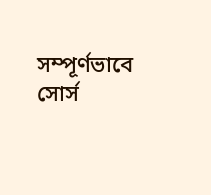সম্পূর্ণভাবে সোর্স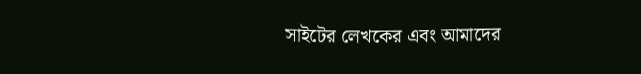সাইটের লেখকের এবং আমাদের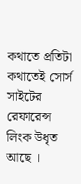কথাতে প্রতিটা কথাতেই সোর্স সাইটের রেফারেন্স লিংক উধৃত আছে ।